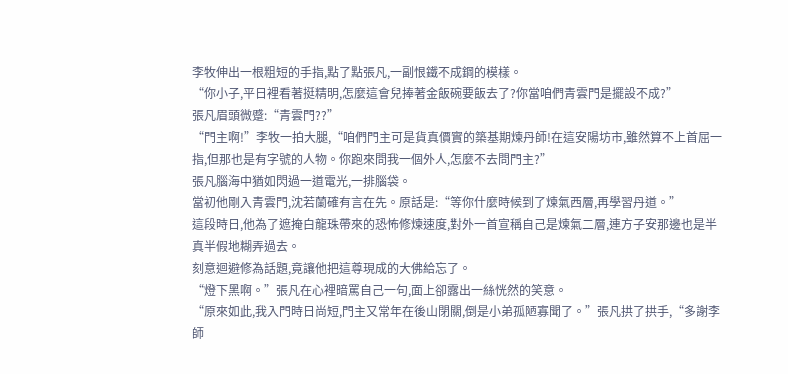李牧伸出一根粗短的手指,點了點張凡,一副恨鐵不成鋼的模樣。
“你小子,平日裡看著挺精明,怎麼這會兒捧著金飯碗要飯去了?你當咱們青雲門是擺設不成?”
張凡眉頭微蹙:“青雲門??”
“門主啊!”李牧一拍大腿,“咱們門主可是貨真價實的築基期煉丹師!在這安陽坊市,雖然算不上首屈一指,但那也是有字號的人物。你跑來問我一個外人,怎麼不去問門主?”
張凡腦海中猶如閃過一道電光,一排腦袋。
當初他剛入青雲門,沈若蘭確有言在先。原話是:“等你什麼時候到了煉氣西層,再學習丹道。”
這段時日,他為了遮掩白龍珠帶來的恐怖修煉速度,對外一首宣稱自己是煉氣二層,連方子安那邊也是半真半假地糊弄過去。
刻意迴避修為話題,竟讓他把這尊現成的大佛給忘了。
“燈下黑啊。”張凡在心裡暗罵自己一句,面上卻露出一絲恍然的笑意。
“原來如此,我入門時日尚短,門主又常年在後山閉關,倒是小弟孤陋寡聞了。”張凡拱了拱手,“多謝李師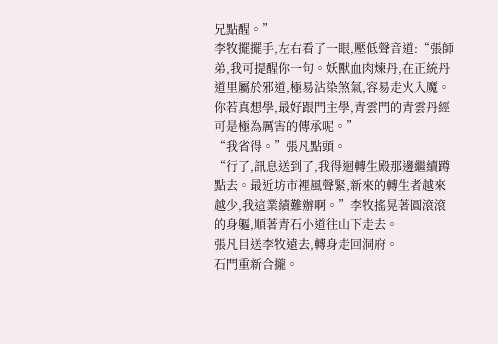兄點醒。”
李牧擺擺手,左右看了一眼,壓低聲音道:“張師弟,我可提醒你一句。妖獸血肉煉丹,在正統丹道里屬於邪道,極易沾染煞氣,容易走火入魔。你若真想學,最好跟門主學,青雲門的青雲丹經可是極為厲害的傳承呢。”
“我省得。”張凡點頭。
“行了,訊息送到了,我得迴轉生殿那邊繼續蹲點去。最近坊市裡風聲緊,新來的轉生者越來越少,我這業績難辦啊。”李牧搖晃著圓滾滾的身軀,順著青石小道往山下走去。
張凡目送李牧遠去,轉身走回洞府。
石門重新合攏。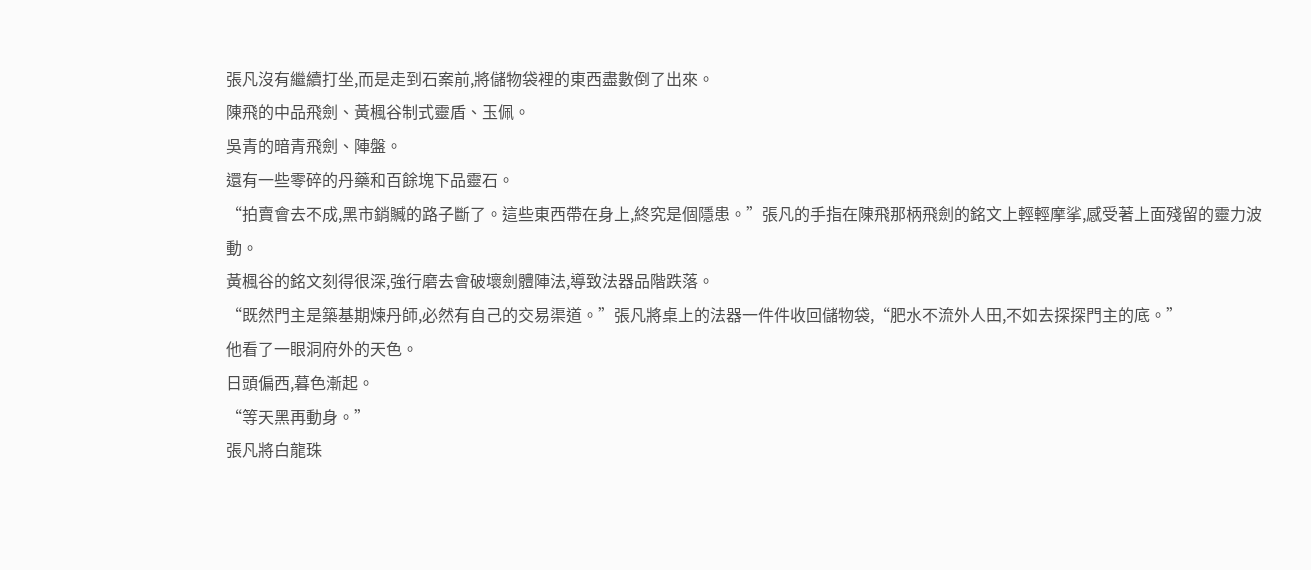張凡沒有繼續打坐,而是走到石案前,將儲物袋裡的東西盡數倒了出來。
陳飛的中品飛劍、黃楓谷制式靈盾、玉佩。
吳青的暗青飛劍、陣盤。
還有一些零碎的丹藥和百餘塊下品靈石。
“拍賣會去不成,黑市銷贓的路子斷了。這些東西帶在身上,終究是個隱患。”張凡的手指在陳飛那柄飛劍的銘文上輕輕摩挲,感受著上面殘留的靈力波動。
黃楓谷的銘文刻得很深,強行磨去會破壞劍體陣法,導致法器品階跌落。
“既然門主是築基期煉丹師,必然有自己的交易渠道。”張凡將桌上的法器一件件收回儲物袋,“肥水不流外人田,不如去探探門主的底。”
他看了一眼洞府外的天色。
日頭偏西,暮色漸起。
“等天黑再動身。”
張凡將白龍珠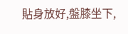貼身放好,盤膝坐下,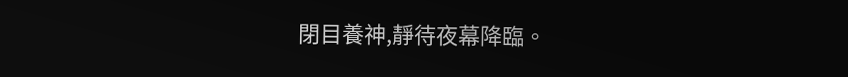閉目養神,靜待夜幕降臨。